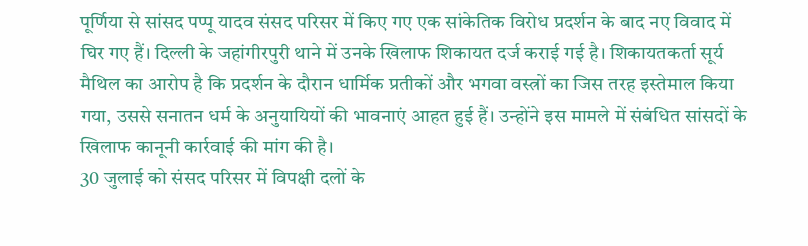पूर्णिया से सांसद पप्पू यादव संसद परिसर में किए गए एक सांकेतिक विरोध प्रदर्शन के बाद नए विवाद में घिर गए हैं। दिल्ली के जहांगीरपुरी थाने में उनके खिलाफ शिकायत दर्ज कराई गई है। शिकायतकर्ता सूर्य मैथिल का आरोप है कि प्रदर्शन के दौरान धार्मिक प्रतीकों और भगवा वस्त्रों का जिस तरह इस्तेमाल किया गया, उससे सनातन धर्म के अनुयायियों की भावनाएं आहत हुई हैं। उन्होंने इस मामले में संबंधित सांसदों के खिलाफ कानूनी कार्रवाई की मांग की है।
30 जुलाई को संसद परिसर में विपक्षी दलों के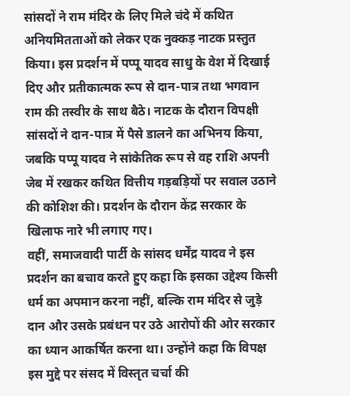सांसदों ने राम मंदिर के लिए मिले चंदे में कथित अनियमितताओं को लेकर एक नुक्कड़ नाटक प्रस्तुत किया। इस प्रदर्शन में पप्पू यादव साधु के वेश में दिखाई दिए और प्रतीकात्मक रूप से दान-पात्र तथा भगवान राम की तस्वीर के साथ बैठे। नाटक के दौरान विपक्षी सांसदों ने दान-पात्र में पैसे डालने का अभिनय किया, जबकि पप्पू यादव ने सांकेतिक रूप से वह राशि अपनी जेब में रखकर कथित वित्तीय गड़बड़ियों पर सवाल उठाने की कोशिश की। प्रदर्शन के दौरान केंद्र सरकार के खिलाफ नारे भी लगाए गए।
वहीं, समाजवादी पार्टी के सांसद धर्मेंद्र यादव ने इस प्रदर्शन का बचाव करते हुए कहा कि इसका उद्देश्य किसी धर्म का अपमान करना नहीं, बल्कि राम मंदिर से जुड़े दान और उसके प्रबंधन पर उठे आरोपों की ओर सरकार का ध्यान आकर्षित करना था। उन्होंने कहा कि विपक्ष इस मुद्दे पर संसद में विस्तृत चर्चा की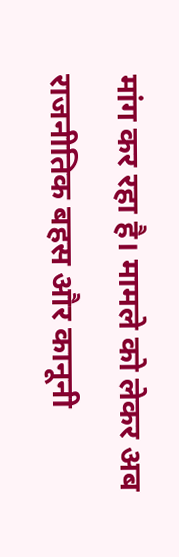मांग कर रहा है। मामले को लेकर अब राजनीतिक बहस और कानूनी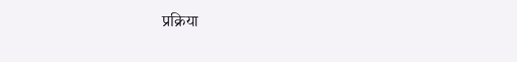प्रक्रिया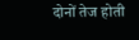दोनों तेज होती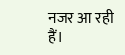नजर आ रही हैं।